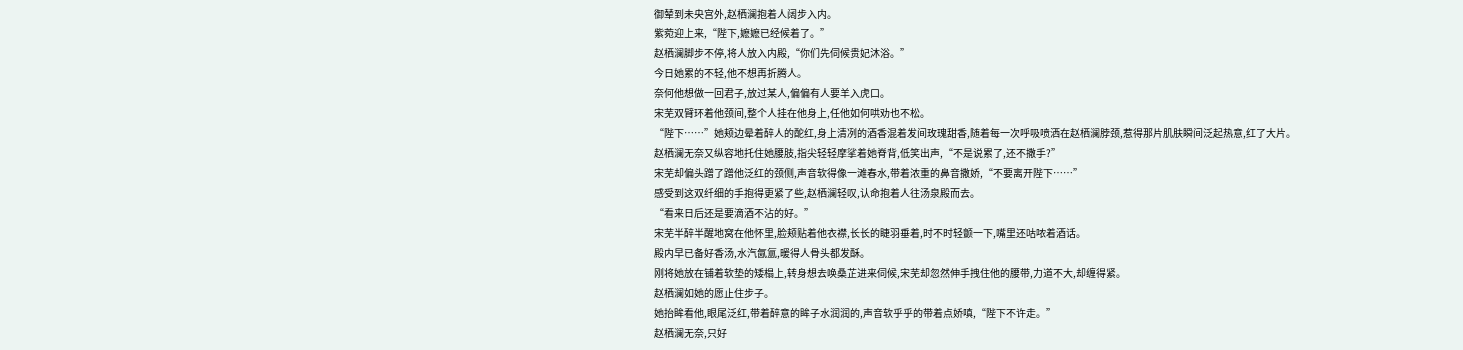御辇到未央宫外,赵栖澜抱着人阔步入内。
紫菀迎上来,“陛下,嬷嬷已经候着了。”
赵栖澜脚步不停,将人放入内殿,“你们先伺候贵妃沐浴。”
今日她累的不轻,他不想再折腾人。
奈何他想做一回君子,放过某人,偏偏有人要羊入虎口。
宋芜双臂环着他颈间,整个人挂在他身上,任他如何哄劝也不松。
“陛下……”她颊边晕着醉人的酡红,身上清冽的酒香混着发间玫瑰甜香,随着每一次呼吸喷洒在赵栖澜脖颈,惹得那片肌肤瞬间泛起热意,红了大片。
赵栖澜无奈又纵容地托住她腰肢,指尖轻轻摩挲着她脊背,低笑出声,“不是说累了,还不撒手?”
宋芜却偏头蹭了蹭他泛红的颈侧,声音软得像一滩春水,带着浓重的鼻音撒娇,“不要离开陛下……”
感受到这双纤细的手抱得更紧了些,赵栖澜轻叹,认命抱着人往汤泉殿而去。
“看来日后还是要滴酒不沾的好。”
宋芜半醉半醒地窝在他怀里,脸颊贴着他衣襟,长长的睫羽垂着,时不时轻颤一下,嘴里还咕哝着酒话。
殿内早已备好香汤,水汽氤氲,暖得人骨头都发酥。
刚将她放在铺着软垫的矮榻上,转身想去唤桑芷进来伺候,宋芜却忽然伸手拽住他的腰带,力道不大,却缠得紧。
赵栖澜如她的愿止住步子。
她抬眸看他,眼尾泛红,带着醉意的眸子水润润的,声音软乎乎的带着点娇嗔,“陛下不许走。”
赵栖澜无奈,只好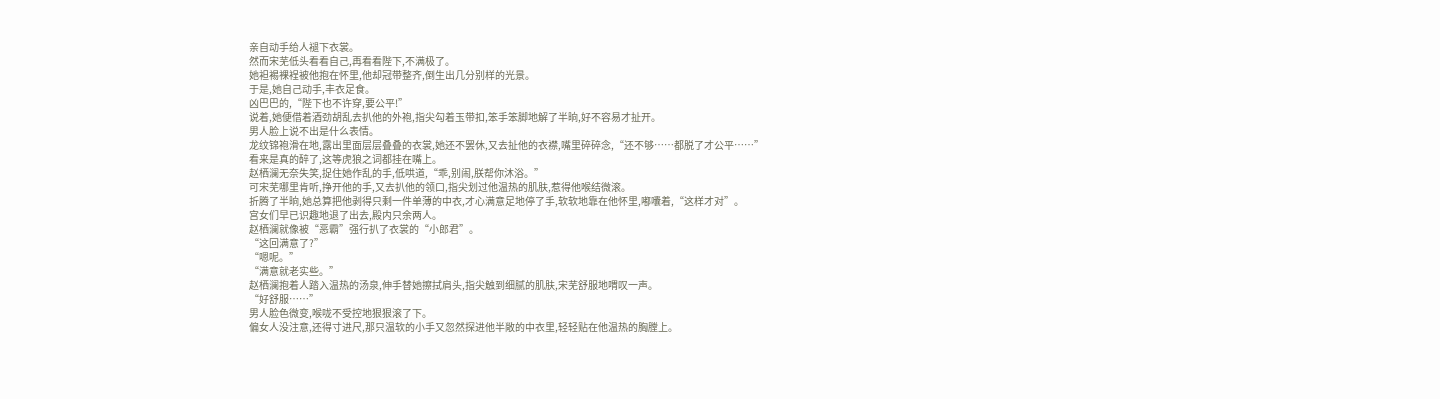亲自动手给人褪下衣裳。
然而宋芜低头看看自己,再看看陛下,不满极了。
她袒裼裸裎被他抱在怀里,他却冠带整齐,倒生出几分别样的光景。
于是,她自己动手,丰衣足食。
凶巴巴的,“陛下也不许穿,要公平!”
说着,她便借着酒劲胡乱去扒他的外袍,指尖勾着玉带扣,笨手笨脚地解了半晌,好不容易才扯开。
男人脸上说不出是什么表情。
龙纹锦袍滑在地,露出里面层层叠叠的衣裳,她还不罢休,又去扯他的衣襟,嘴里碎碎念,“还不够……都脱了才公平……”
看来是真的醉了,这等虎狼之词都挂在嘴上。
赵栖澜无奈失笑,捉住她作乱的手,低哄道,“乖,别闹,朕帮你沐浴。”
可宋芜哪里肯听,挣开他的手,又去扒他的领口,指尖划过他温热的肌肤,惹得他喉结微滚。
折腾了半晌,她总算把他剥得只剩一件单薄的中衣,才心满意足地停了手,软软地靠在他怀里,嘟囔着,“这样才对”。
宫女们早已识趣地退了出去,殿内只余两人。
赵栖澜就像被“恶霸”强行扒了衣裳的“小郎君”。
“这回满意了?”
“嗯呢。”
“满意就老实些。”
赵栖澜抱着人踏入温热的汤泉,伸手替她擦拭肩头,指尖触到细腻的肌肤,宋芜舒服地喟叹一声。
“好舒服……”
男人脸色微变,喉咙不受控地狠狠滚了下。
偏女人没注意,还得寸进尺,那只温软的小手又忽然探进他半敞的中衣里,轻轻贴在他温热的胸膛上。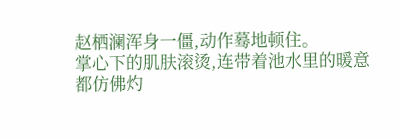赵栖澜浑身一僵,动作蓦地顿住。
掌心下的肌肤滚烫,连带着池水里的暖意都仿佛灼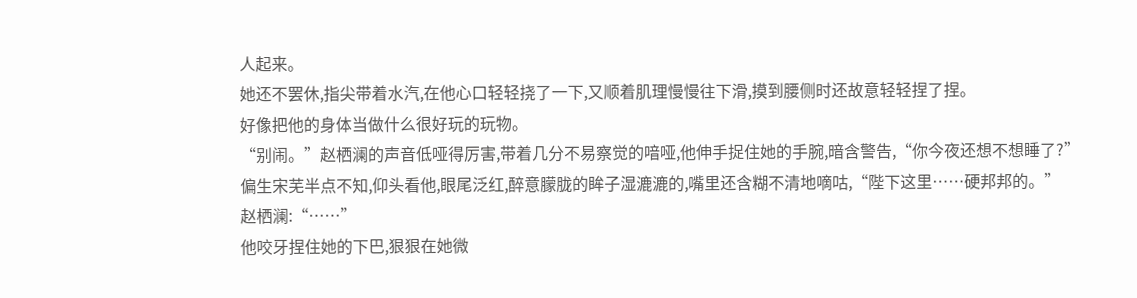人起来。
她还不罢休,指尖带着水汽,在他心口轻轻挠了一下,又顺着肌理慢慢往下滑,摸到腰侧时还故意轻轻捏了捏。
好像把他的身体当做什么很好玩的玩物。
“别闹。”赵栖澜的声音低哑得厉害,带着几分不易察觉的喑哑,他伸手捉住她的手腕,暗含警告,“你今夜还想不想睡了?”
偏生宋芜半点不知,仰头看他,眼尾泛红,醉意朦胧的眸子湿漉漉的,嘴里还含糊不清地嘀咕,“陛下这里……硬邦邦的。”
赵栖澜:“……”
他咬牙捏住她的下巴,狠狠在她微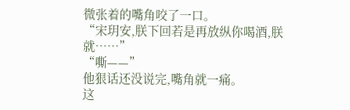微张着的嘴角咬了一口。
“宋玥安,朕下回若是再放纵你喝酒,朕就……”
“嘶——”
他狠话还没说完,嘴角就一痛。
这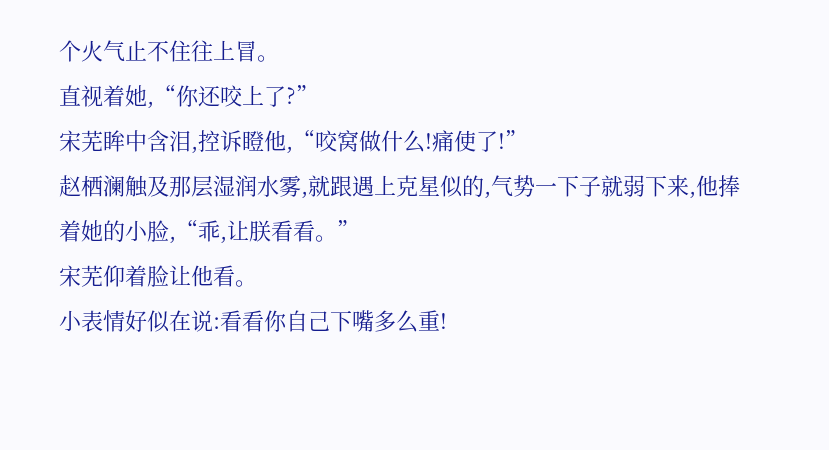个火气止不住往上冒。
直视着她,“你还咬上了?”
宋芜眸中含泪,控诉瞪他,“咬窝做什么!痛使了!”
赵栖澜触及那层湿润水雾,就跟遇上克星似的,气势一下子就弱下来,他捧着她的小脸,“乖,让朕看看。”
宋芜仰着脸让他看。
小表情好似在说:看看你自己下嘴多么重!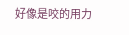好像是咬的用力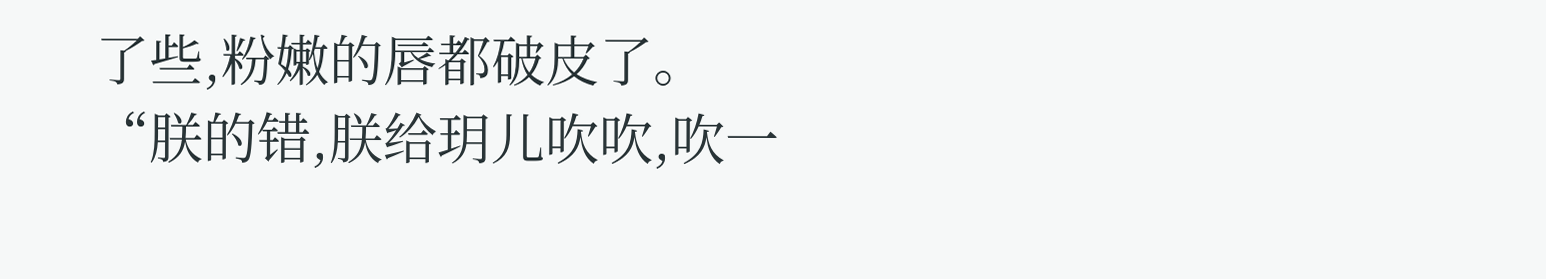了些,粉嫩的唇都破皮了。
“朕的错,朕给玥儿吹吹,吹一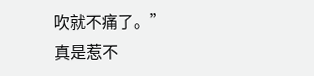吹就不痛了。”
真是惹不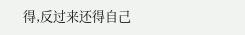得,反过来还得自己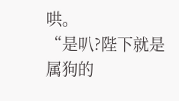哄。
“是叭?陛下就是属狗的